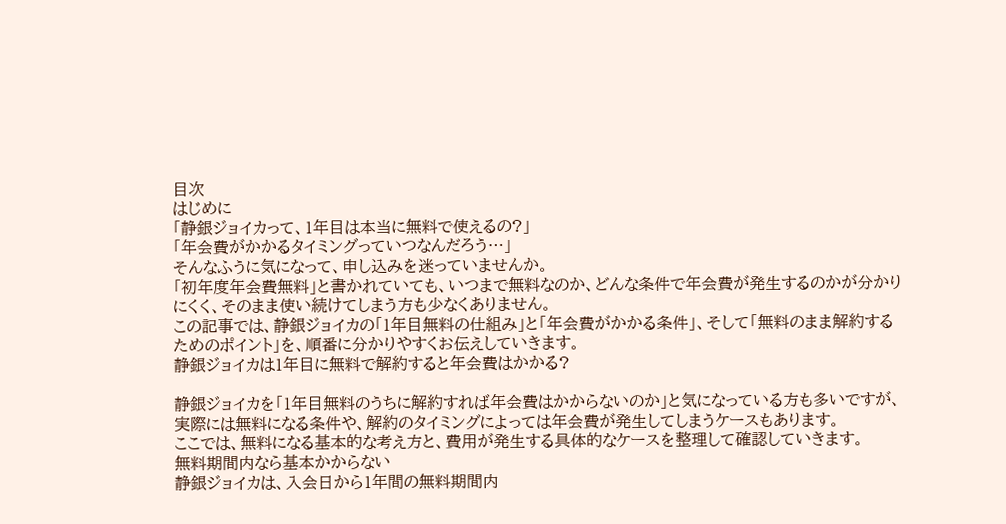目次
はじめに
「静銀ジョイカって、1年目は本当に無料で使えるの?」
「年会費がかかるタイミングっていつなんだろう…」
そんなふうに気になって、申し込みを迷っていませんか。
「初年度年会費無料」と書かれていても、いつまで無料なのか、どんな条件で年会費が発生するのかが分かりにくく、そのまま使い続けてしまう方も少なくありません。
この記事では、静銀ジョイカの「1年目無料の仕組み」と「年会費がかかる条件」、そして「無料のまま解約するためのポイント」を、順番に分かりやすくお伝えしていきます。
静銀ジョイカは1年目に無料で解約すると年会費はかかる?

静銀ジョイカを「1年目無料のうちに解約すれば年会費はかからないのか」と気になっている方も多いですが、実際には無料になる条件や、解約のタイミングによっては年会費が発生してしまうケースもあります。
ここでは、無料になる基本的な考え方と、費用が発生する具体的なケースを整理して確認していきます。
無料期間内なら基本かからない
静銀ジョイカは、入会日から1年間の無料期間内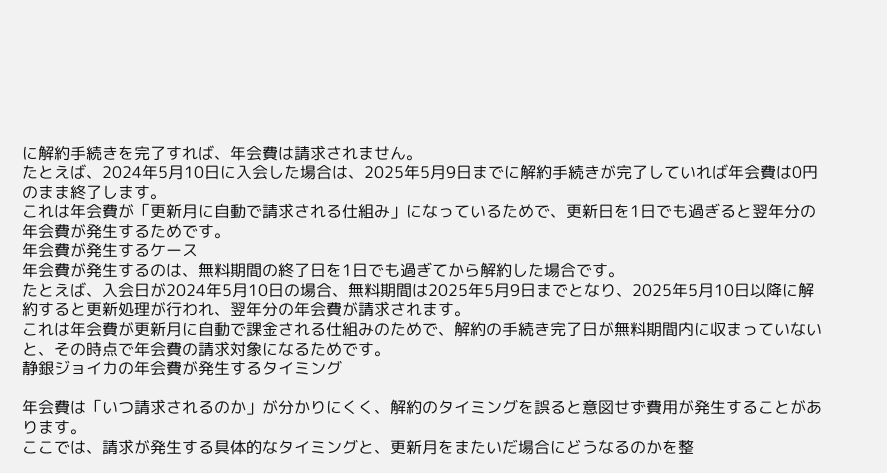に解約手続きを完了すれば、年会費は請求されません。
たとえば、2024年5月10日に入会した場合は、2025年5月9日までに解約手続きが完了していれば年会費は0円のまま終了します。
これは年会費が「更新月に自動で請求される仕組み」になっているためで、更新日を1日でも過ぎると翌年分の年会費が発生するためです。
年会費が発生するケース
年会費が発生するのは、無料期間の終了日を1日でも過ぎてから解約した場合です。
たとえば、入会日が2024年5月10日の場合、無料期間は2025年5月9日までとなり、2025年5月10日以降に解約すると更新処理が行われ、翌年分の年会費が請求されます。
これは年会費が更新月に自動で課金される仕組みのためで、解約の手続き完了日が無料期間内に収まっていないと、その時点で年会費の請求対象になるためです。
静銀ジョイカの年会費が発生するタイミング

年会費は「いつ請求されるのか」が分かりにくく、解約のタイミングを誤ると意図せず費用が発生することがあります。
ここでは、請求が発生する具体的なタイミングと、更新月をまたいだ場合にどうなるのかを整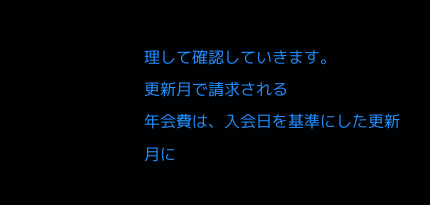理して確認していきます。
更新月で請求される
年会費は、入会日を基準にした更新月に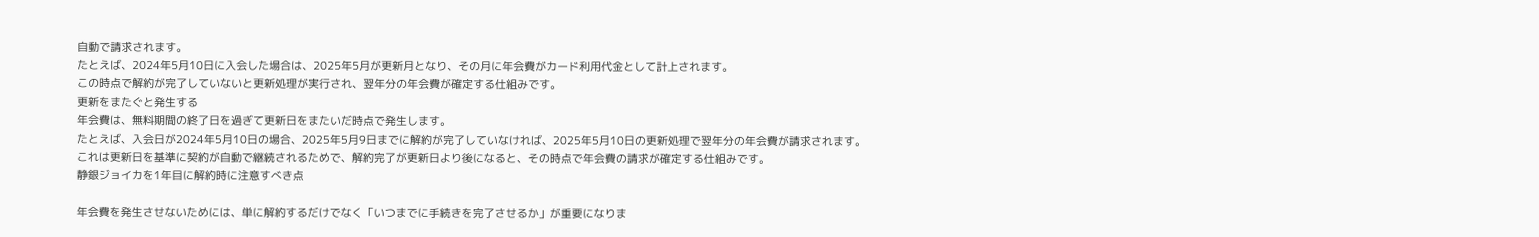自動で請求されます。
たとえば、2024年5月10日に入会した場合は、2025年5月が更新月となり、その月に年会費がカード利用代金として計上されます。
この時点で解約が完了していないと更新処理が実行され、翌年分の年会費が確定する仕組みです。
更新をまたぐと発生する
年会費は、無料期間の終了日を過ぎて更新日をまたいだ時点で発生します。
たとえば、入会日が2024年5月10日の場合、2025年5月9日までに解約が完了していなければ、2025年5月10日の更新処理で翌年分の年会費が請求されます。
これは更新日を基準に契約が自動で継続されるためで、解約完了が更新日より後になると、その時点で年会費の請求が確定する仕組みです。
静銀ジョイカを1年目に解約時に注意すべき点

年会費を発生させないためには、単に解約するだけでなく「いつまでに手続きを完了させるか」が重要になりま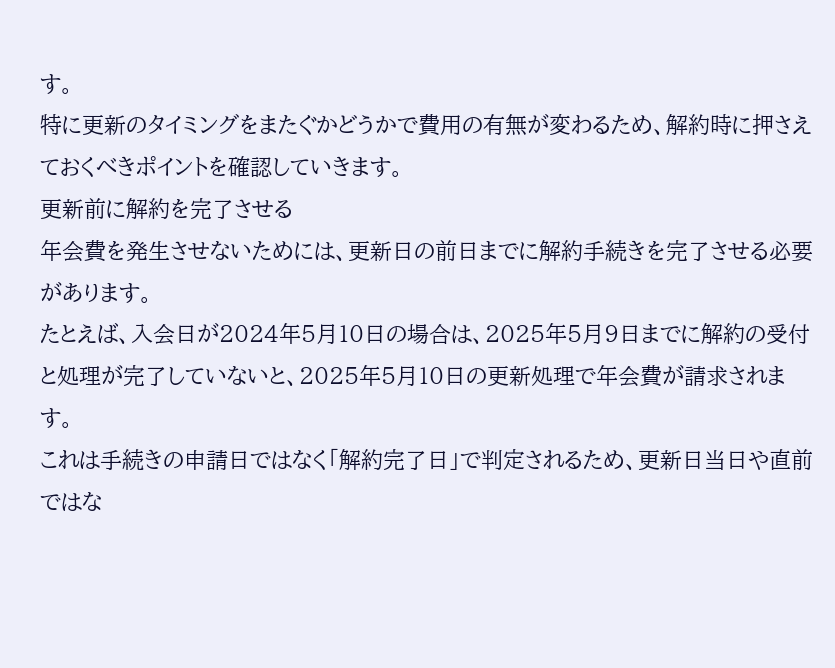す。
特に更新のタイミングをまたぐかどうかで費用の有無が変わるため、解約時に押さえておくべきポイントを確認していきます。
更新前に解約を完了させる
年会費を発生させないためには、更新日の前日までに解約手続きを完了させる必要があります。
たとえば、入会日が2024年5月10日の場合は、2025年5月9日までに解約の受付と処理が完了していないと、2025年5月10日の更新処理で年会費が請求されます。
これは手続きの申請日ではなく「解約完了日」で判定されるため、更新日当日や直前ではな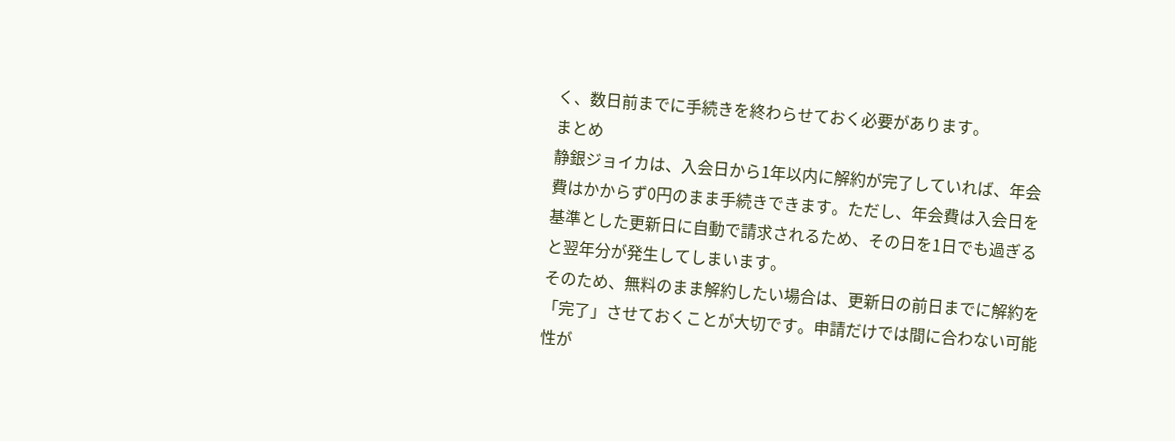く、数日前までに手続きを終わらせておく必要があります。
まとめ
静銀ジョイカは、入会日から1年以内に解約が完了していれば、年会費はかからず0円のまま手続きできます。ただし、年会費は入会日を基準とした更新日に自動で請求されるため、その日を1日でも過ぎると翌年分が発生してしまいます。
そのため、無料のまま解約したい場合は、更新日の前日までに解約を「完了」させておくことが大切です。申請だけでは間に合わない可能性が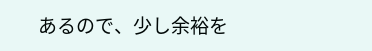あるので、少し余裕を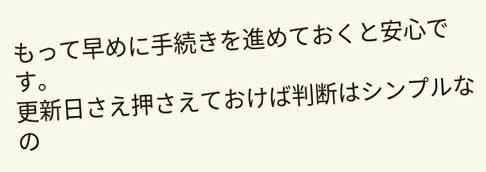もって早めに手続きを進めておくと安心です。
更新日さえ押さえておけば判断はシンプルなの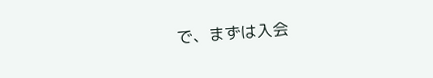で、まずは入会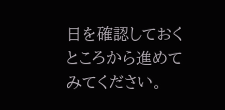日を確認しておくところから進めてみてください。